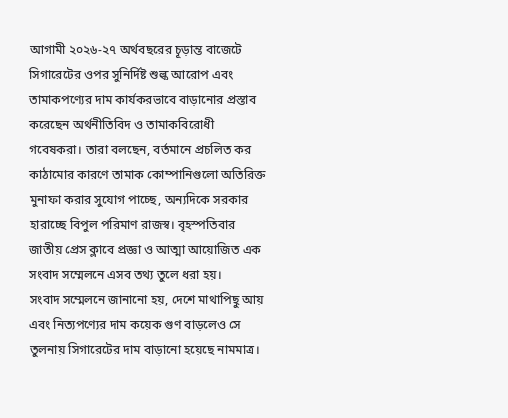আগামী ২০২৬-২৭ অর্থবছরের চূড়ান্ত বাজেটে সিগারেটের ওপর সুনির্দিষ্ট শুল্ক আরোপ এবং তামাকপণ্যের দাম কার্যকরভাবে বাড়ানোর প্রস্তাব করেছেন অর্থনীতিবিদ ও তামাকবিরোধী গবেষকরা। তারা বলছেন, বর্তমানে প্রচলিত কর কাঠামোর কারণে তামাক কোম্পানিগুলো অতিরিক্ত মুনাফা করার সুযোগ পাচ্ছে, অন্যদিকে সরকার হারাচ্ছে বিপুল পরিমাণ রাজস্ব। বৃহস্পতিবার জাতীয় প্রেস ক্লাবে প্রজ্ঞা ও আত্মা আয়োজিত এক সংবাদ সম্মেলনে এসব তথ্য তুলে ধরা হয়।
সংবাদ সম্মেলনে জানানো হয়, দেশে মাথাপিছু আয় এবং নিত্যপণ্যের দাম কয়েক গুণ বাড়লেও সে তুলনায় সিগারেটের দাম বাড়ানো হয়েছে নামমাত্র।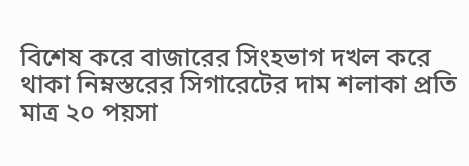বিশেষ করে বাজারের সিংহভাগ দখল করে থাকা নিম্নস্তরের সিগারেটের দাম শলাকা প্রতি মাত্র ২০ পয়সা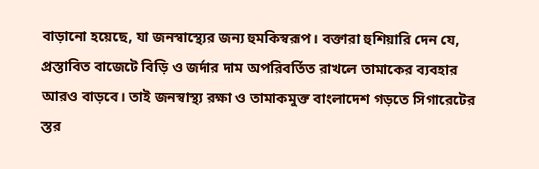বাড়ানো হয়েছে, যা জনস্বাস্থ্যের জন্য হুমকিস্বরূপ। বক্তারা হুশিয়ারি দেন যে, প্রস্তাবিত বাজেটে বিড়ি ও জর্দার দাম অপরিবর্তিত রাখলে তামাকের ব্যবহার আরও বাড়বে। তাই জনস্বাস্থ্য রক্ষা ও তামাকমুক্ত বাংলাদেশ গড়তে সিগারেটের স্তর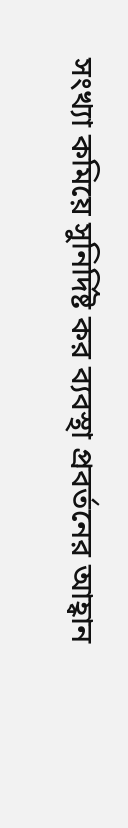সংখ্যা কমিয়ে সুনির্দিষ্ট কর ব্যবস্থা প্রবর্তনের আহ্বান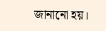জানানো হয়।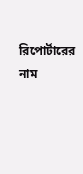রিপোর্টারের নাম